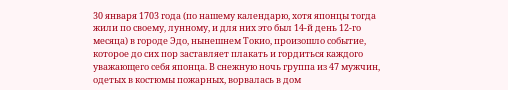30 января 1703 года (по нашему календарю, хотя японцы тогда жили по своему, лунному, и для них это был 14-й день 12-го месяца) в городе Эдо, нынешнем Токио, произошло событие, которое до сих пор заставляет плакать и гордиться каждого уважающего себя японца. В снежную ночь группа из 47 мужчин, одетых в костюмы пожарных, ворвалась в дом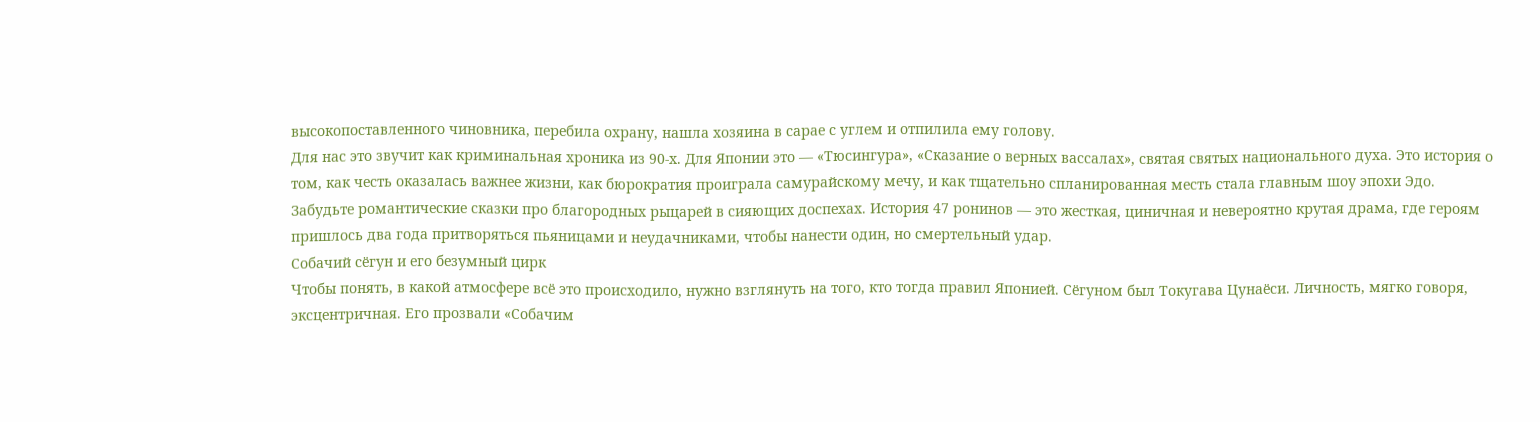высокопоставленного чиновника, перебила охрану, нашла хозяина в сарае с углем и отпилила ему голову.
Для нас это звучит как криминальная хроника из 90-х. Для Японии это — «Тюсингура», «Сказание о верных вассалах», святая святых национального духа. Это история о том, как честь оказалась важнее жизни, как бюрократия проиграла самурайскому мечу, и как тщательно спланированная месть стала главным шоу эпохи Эдо.
Забудьте романтические сказки про благородных рыцарей в сияющих доспехах. История 47 ронинов — это жесткая, циничная и невероятно крутая драма, где героям пришлось два года притворяться пьяницами и неудачниками, чтобы нанести один, но смертельный удар.
Собачий сёгун и его безумный цирк
Чтобы понять, в какой атмосфере всё это происходило, нужно взглянуть на того, кто тогда правил Японией. Сёгуном был Токугава Цунаёси. Личность, мягко говоря, эксцентричная. Его прозвали «Собачим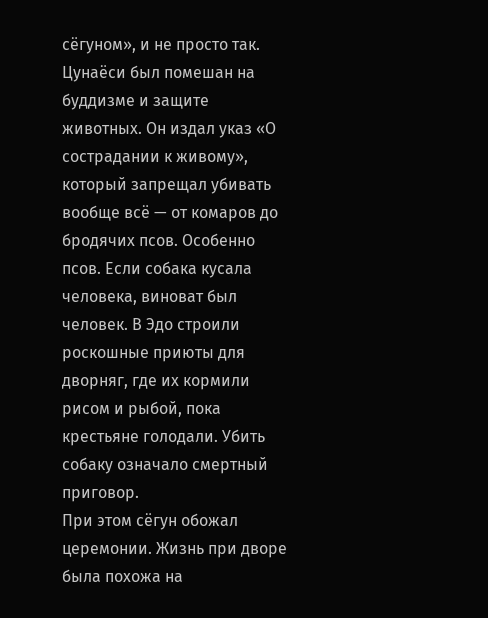сёгуном», и не просто так.
Цунаёси был помешан на буддизме и защите животных. Он издал указ «О сострадании к живому», который запрещал убивать вообще всё — от комаров до бродячих псов. Особенно псов. Если собака кусала человека, виноват был человек. В Эдо строили роскошные приюты для дворняг, где их кормили рисом и рыбой, пока крестьяне голодали. Убить собаку означало смертный приговор.
При этом сёгун обожал церемонии. Жизнь при дворе была похожа на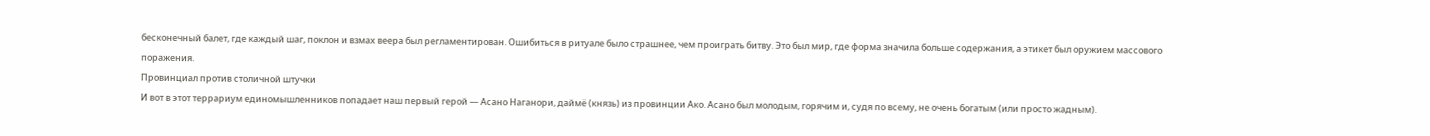бесконечный балет, где каждый шаг, поклон и взмах веера был регламентирован. Ошибиться в ритуале было страшнее, чем проиграть битву. Это был мир, где форма значила больше содержания, а этикет был оружием массового поражения.
Провинциал против столичной штучки
И вот в этот террариум единомышленников попадает наш первый герой — Асано Наганори, даймё (князь) из провинции Ако. Асано был молодым, горячим и, судя по всему, не очень богатым (или просто жадным).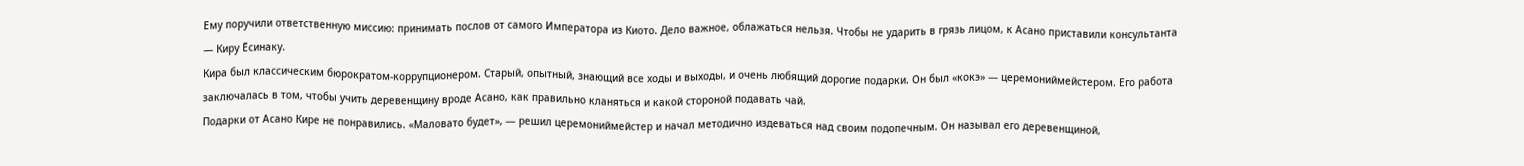Ему поручили ответственную миссию: принимать послов от самого Императора из Киото. Дело важное, облажаться нельзя. Чтобы не ударить в грязь лицом, к Асано приставили консультанта — Киру Ёсинаку.
Кира был классическим бюрократом-коррупционером. Старый, опытный, знающий все ходы и выходы, и очень любящий дорогие подарки. Он был «кокэ» — церемониймейстером. Его работа заключалась в том, чтобы учить деревенщину вроде Асано, как правильно кланяться и какой стороной подавать чай.
Подарки от Асано Кире не понравились. «Маловато будет», — решил церемониймейстер и начал методично издеваться над своим подопечным. Он называл его деревенщиной,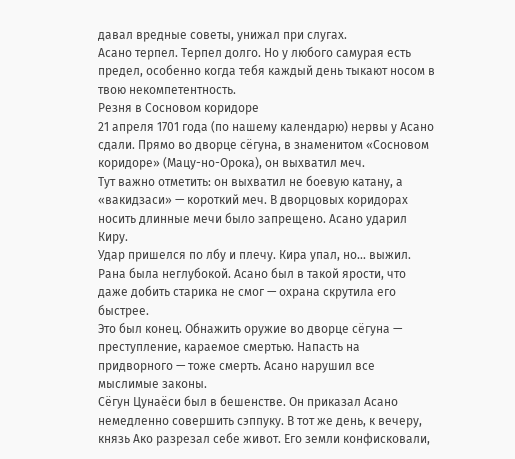давал вредные советы, унижал при слугах.
Асано терпел. Терпел долго. Но у любого самурая есть предел, особенно когда тебя каждый день тыкают носом в твою некомпетентность.
Резня в Сосновом коридоре
21 апреля 1701 года (по нашему календарю) нервы у Асано сдали. Прямо во дворце сёгуна, в знаменитом «Сосновом коридоре» (Мацу-но-Орока), он выхватил меч.
Тут важно отметить: он выхватил не боевую катану, а «вакидзаси» — короткий меч. В дворцовых коридорах носить длинные мечи было запрещено. Асано ударил Киру.
Удар пришелся по лбу и плечу. Кира упал, но... выжил. Рана была неглубокой. Асано был в такой ярости, что даже добить старика не смог — охрана скрутила его быстрее.
Это был конец. Обнажить оружие во дворце сёгуна — преступление, караемое смертью. Напасть на придворного — тоже смерть. Асано нарушил все мыслимые законы.
Сёгун Цунаёси был в бешенстве. Он приказал Асано немедленно совершить сэппуку. В тот же день, к вечеру, князь Ако разрезал себе живот. Его земли конфисковали,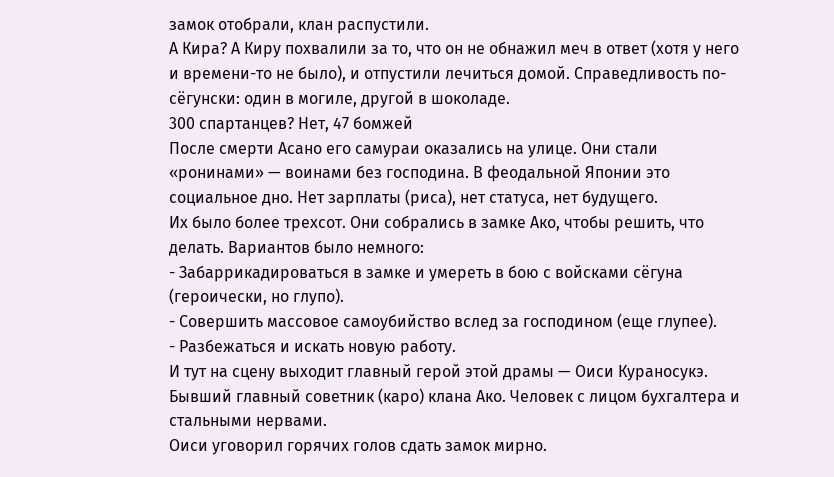замок отобрали, клан распустили.
А Кира? А Киру похвалили за то, что он не обнажил меч в ответ (хотя у него и времени-то не было), и отпустили лечиться домой. Справедливость по-сёгунски: один в могиле, другой в шоколаде.
300 спартанцев? Нет, 47 бомжей
После смерти Асано его самураи оказались на улице. Они стали «ронинами» — воинами без господина. В феодальной Японии это социальное дно. Нет зарплаты (риса), нет статуса, нет будущего.
Их было более трехсот. Они собрались в замке Ако, чтобы решить, что делать. Вариантов было немного:
- Забаррикадироваться в замке и умереть в бою с войсками сёгуна (героически, но глупо).
- Совершить массовое самоубийство вслед за господином (еще глупее).
- Разбежаться и искать новую работу.
И тут на сцену выходит главный герой этой драмы — Оиси Кураносукэ. Бывший главный советник (каро) клана Ако. Человек с лицом бухгалтера и стальными нервами.
Оиси уговорил горячих голов сдать замок мирно.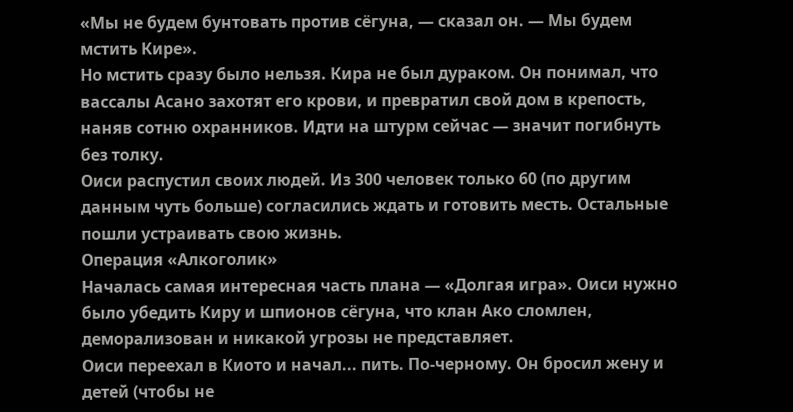«Мы не будем бунтовать против сёгуна, — сказал он. — Мы будем мстить Кире».
Но мстить сразу было нельзя. Кира не был дураком. Он понимал, что вассалы Асано захотят его крови, и превратил свой дом в крепость, наняв сотню охранников. Идти на штурм сейчас — значит погибнуть без толку.
Оиси распустил своих людей. Из 300 человек только 60 (по другим данным чуть больше) согласились ждать и готовить месть. Остальные пошли устраивать свою жизнь.
Операция «Алкоголик»
Началась самая интересная часть плана — «Долгая игра». Оиси нужно было убедить Киру и шпионов сёгуна, что клан Ако сломлен, деморализован и никакой угрозы не представляет.
Оиси переехал в Киото и начал... пить. По-черному. Он бросил жену и детей (чтобы не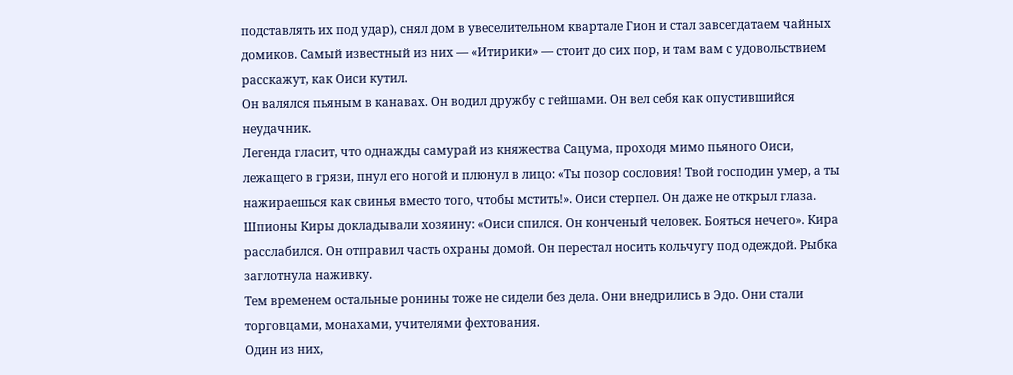подставлять их под удар), снял дом в увеселительном квартале Гион и стал завсегдатаем чайных домиков. Самый известный из них — «Итирики» — стоит до сих пор, и там вам с удовольствием расскажут, как Оиси кутил.
Он валялся пьяным в канавах. Он водил дружбу с гейшами. Он вел себя как опустившийся неудачник.
Легенда гласит, что однажды самурай из княжества Сацума, проходя мимо пьяного Оиси, лежащего в грязи, пнул его ногой и плюнул в лицо: «Ты позор сословия! Твой господин умер, а ты нажираешься как свинья вместо того, чтобы мстить!». Оиси стерпел. Он даже не открыл глаза.
Шпионы Киры докладывали хозяину: «Оиси спился. Он конченый человек. Бояться нечего». Кира расслабился. Он отправил часть охраны домой. Он перестал носить кольчугу под одеждой. Рыбка заглотнула наживку.
Тем временем остальные ронины тоже не сидели без дела. Они внедрились в Эдо. Они стали торговцами, монахами, учителями фехтования.
Один из них,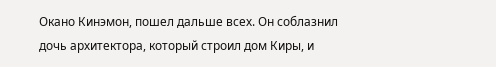Окано Кинэмон, пошел дальше всех. Он соблазнил дочь архитектора, который строил дом Киры, и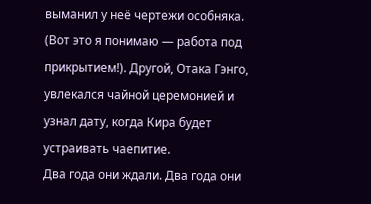выманил у неё чертежи особняка. (Вот это я понимаю — работа под прикрытием!). Другой, Отака Гэнго, увлекался чайной церемонией и узнал дату, когда Кира будет устраивать чаепитие.
Два года они ждали. Два года они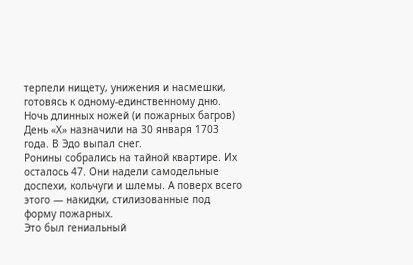терпели нищету, унижения и насмешки, готовясь к одному-единственному дню.
Ночь длинных ножей (и пожарных багров)
День «Х» назначили на 30 января 1703 года. В Эдо выпал снег.
Ронины собрались на тайной квартире. Их осталось 47. Они надели самодельные доспехи, кольчуги и шлемы. А поверх всего этого — накидки, стилизованные под форму пожарных.
Это был гениальный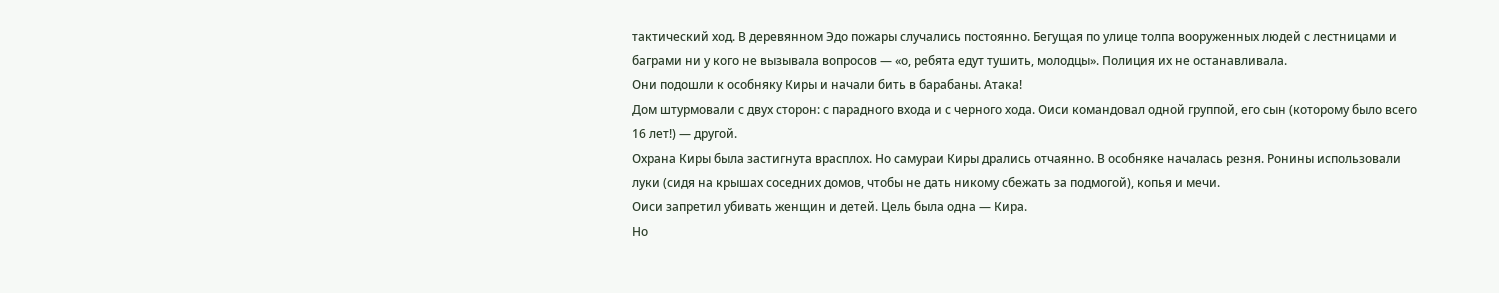тактический ход. В деревянном Эдо пожары случались постоянно. Бегущая по улице толпа вооруженных людей с лестницами и баграми ни у кого не вызывала вопросов — «о, ребята едут тушить, молодцы». Полиция их не останавливала.
Они подошли к особняку Киры и начали бить в барабаны. Атака!
Дом штурмовали с двух сторон: с парадного входа и с черного хода. Оиси командовал одной группой, его сын (которому было всего 16 лет!) — другой.
Охрана Киры была застигнута врасплох. Но самураи Киры дрались отчаянно. В особняке началась резня. Ронины использовали луки (сидя на крышах соседних домов, чтобы не дать никому сбежать за подмогой), копья и мечи.
Оиси запретил убивать женщин и детей. Цель была одна — Кира.
Но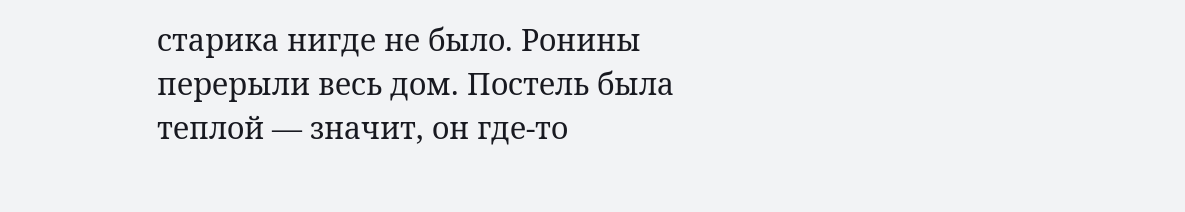старика нигде не было. Ронины перерыли весь дом. Постель была теплой — значит, он где-то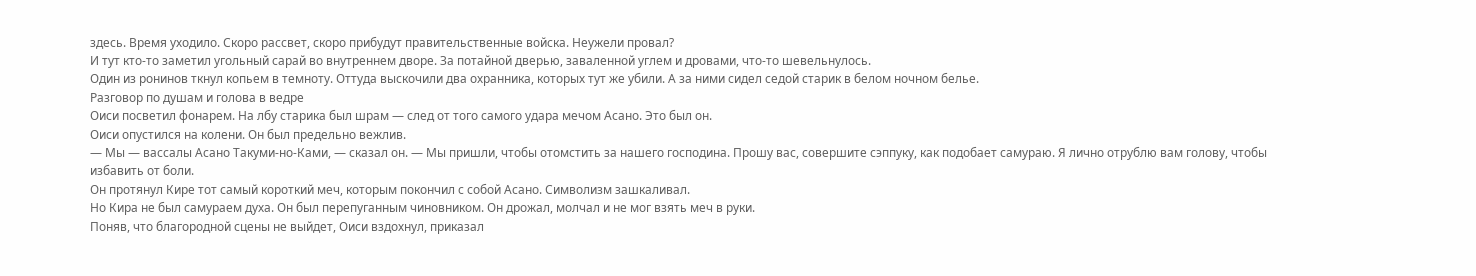здесь. Время уходило. Скоро рассвет, скоро прибудут правительственные войска. Неужели провал?
И тут кто-то заметил угольный сарай во внутреннем дворе. За потайной дверью, заваленной углем и дровами, что-то шевельнулось.
Один из ронинов ткнул копьем в темноту. Оттуда выскочили два охранника, которых тут же убили. А за ними сидел седой старик в белом ночном белье.
Разговор по душам и голова в ведре
Оиси посветил фонарем. На лбу старика был шрам — след от того самого удара мечом Асано. Это был он.
Оиси опустился на колени. Он был предельно вежлив.
— Мы — вассалы Асано Такуми-но-Ками, — сказал он. — Мы пришли, чтобы отомстить за нашего господина. Прошу вас, совершите сэппуку, как подобает самураю. Я лично отрублю вам голову, чтобы избавить от боли.
Он протянул Кире тот самый короткий меч, которым покончил с собой Асано. Символизм зашкаливал.
Но Кира не был самураем духа. Он был перепуганным чиновником. Он дрожал, молчал и не мог взять меч в руки.
Поняв, что благородной сцены не выйдет, Оиси вздохнул, приказал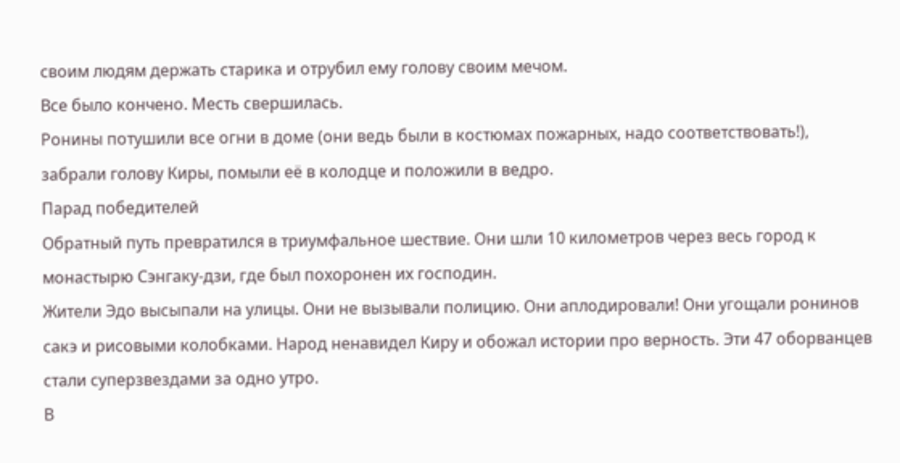своим людям держать старика и отрубил ему голову своим мечом.
Все было кончено. Месть свершилась.
Ронины потушили все огни в доме (они ведь были в костюмах пожарных, надо соответствовать!), забрали голову Киры, помыли её в колодце и положили в ведро.
Парад победителей
Обратный путь превратился в триумфальное шествие. Они шли 10 километров через весь город к монастырю Сэнгаку-дзи, где был похоронен их господин.
Жители Эдо высыпали на улицы. Они не вызывали полицию. Они аплодировали! Они угощали ронинов сакэ и рисовыми колобками. Народ ненавидел Киру и обожал истории про верность. Эти 47 оборванцев стали суперзвездами за одно утро.
В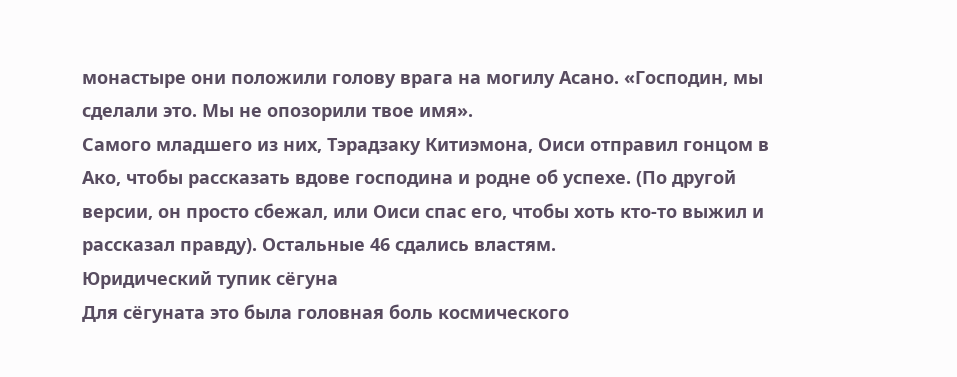монастыре они положили голову врага на могилу Асано. «Господин, мы сделали это. Мы не опозорили твое имя».
Самого младшего из них, Тэрадзаку Китиэмона, Оиси отправил гонцом в Ако, чтобы рассказать вдове господина и родне об успехе. (По другой версии, он просто сбежал, или Оиси спас его, чтобы хоть кто-то выжил и рассказал правду). Остальные 46 сдались властям.
Юридический тупик сёгуна
Для сёгуната это была головная боль космического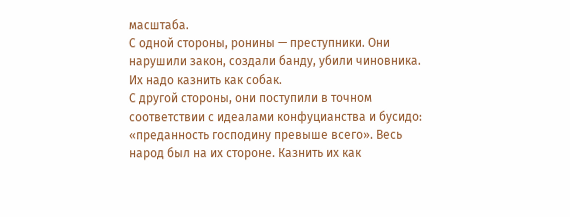масштаба.
С одной стороны, ронины — преступники. Они нарушили закон, создали банду, убили чиновника. Их надо казнить как собак.
С другой стороны, они поступили в точном соответствии с идеалами конфуцианства и бусидо: «преданность господину превыше всего». Весь народ был на их стороне. Казнить их как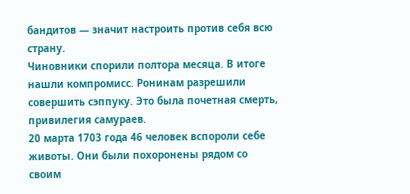бандитов — значит настроить против себя всю страну.
Чиновники спорили полтора месяца. В итоге нашли компромисс. Ронинам разрешили совершить сэппуку. Это была почетная смерть, привилегия самураев.
20 марта 1703 года 46 человек вспороли себе животы. Они были похоронены рядом со своим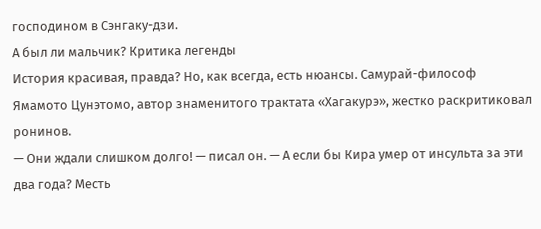господином в Сэнгаку-дзи.
А был ли мальчик? Критика легенды
История красивая, правда? Но, как всегда, есть нюансы. Самурай-философ Ямамото Цунэтомо, автор знаменитого трактата «Хагакурэ», жестко раскритиковал ронинов.
— Они ждали слишком долго! — писал он. — А если бы Кира умер от инсульта за эти два года? Месть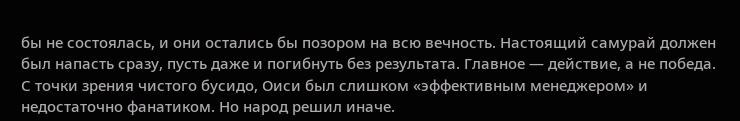бы не состоялась, и они остались бы позором на всю вечность. Настоящий самурай должен был напасть сразу, пусть даже и погибнуть без результата. Главное — действие, а не победа.
С точки зрения чистого бусидо, Оиси был слишком «эффективным менеджером» и недостаточно фанатиком. Но народ решил иначе.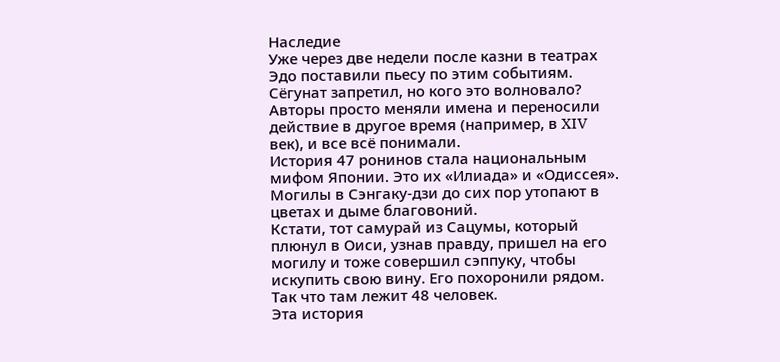Наследие
Уже через две недели после казни в театрах Эдо поставили пьесу по этим событиям. Сёгунат запретил, но кого это волновало? Авторы просто меняли имена и переносили действие в другое время (например, в XIV век), и все всё понимали.
История 47 ронинов стала национальным мифом Японии. Это их «Илиада» и «Одиссея». Могилы в Сэнгаку-дзи до сих пор утопают в цветах и дыме благовоний.
Кстати, тот самурай из Сацумы, который плюнул в Оиси, узнав правду, пришел на его могилу и тоже совершил сэппуку, чтобы искупить свою вину. Его похоронили рядом. Так что там лежит 48 человек.
Эта история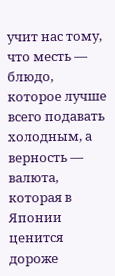учит нас тому, что месть — блюдо, которое лучше всего подавать холодным, а верность — валюта, которая в Японии ценится дороже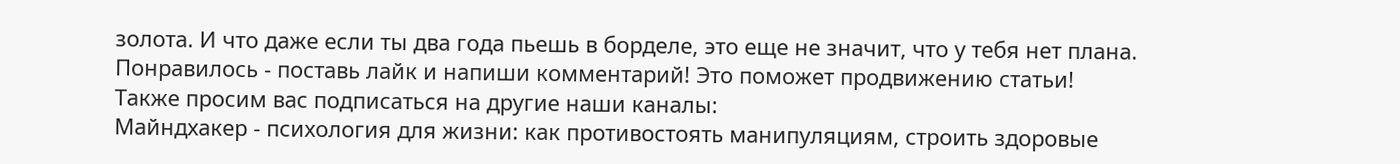золота. И что даже если ты два года пьешь в борделе, это еще не значит, что у тебя нет плана.
Понравилось - поставь лайк и напиши комментарий! Это поможет продвижению статьи!
Также просим вас подписаться на другие наши каналы:
Майндхакер - психология для жизни: как противостоять манипуляциям, строить здоровые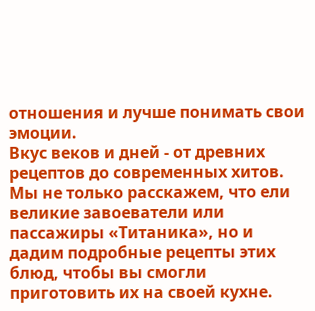отношения и лучше понимать свои эмоции.
Вкус веков и дней - от древних рецептов до современных хитов. Мы не только расскажем, что ели великие завоеватели или пассажиры «Титаника», но и дадим подробные рецепты этих блюд, чтобы вы смогли приготовить их на своей кухне.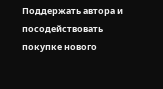Поддержать автора и посодействовать покупке нового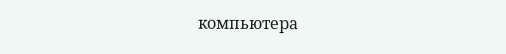компьютера